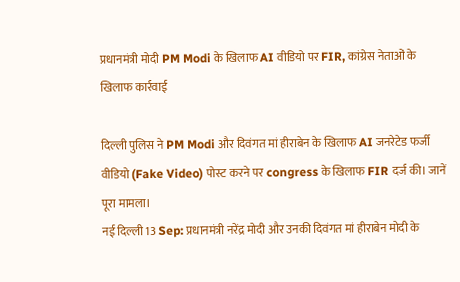प्रधानमंत्री मोदी PM Modi के खिलाफ AI वीडियो पर FIR, कांग्रेस नेताओं के खिलाफ कार्रवाई

दिल्ली पुलिस ने PM Modi और दिवंगत मां हीराबेन के खिलाफ AI जनरेटेड फर्जी वीडियो (Fake Video) पोस्ट करने पर congress के खिलाफ FIR दर्ज की। जानें पूरा मामला।
नई दिल्ली 13 Sep: प्रधानमंत्री नरेंद्र मोदी और उनकी दिवंगत मां हीराबेन मोदी के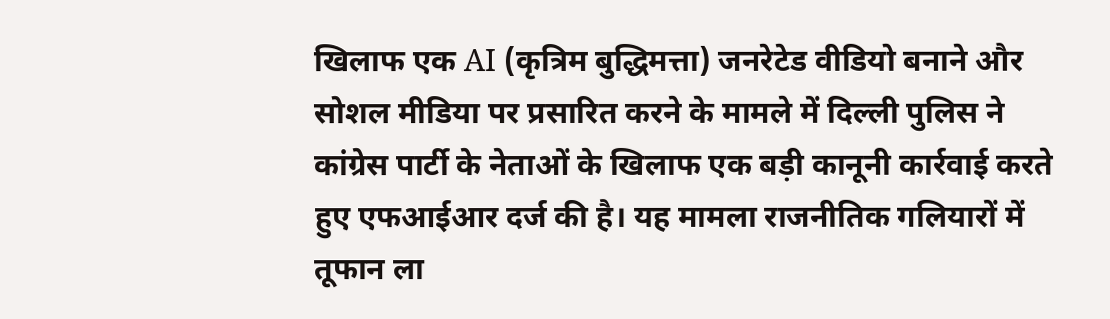खिलाफ एक AI (कृत्रिम बुद्धिमत्ता) जनरेटेड वीडियो बनाने और सोशल मीडिया पर प्रसारित करने के मामले में दिल्ली पुलिस ने कांग्रेस पार्टी के नेताओं के खिलाफ एक बड़ी कानूनी कार्रवाई करते हुए एफआईआर दर्ज की है। यह मामला राजनीतिक गलियारों में तूफान ला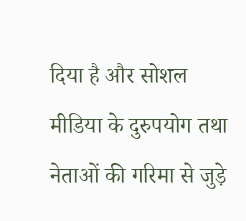दिया है और सोशल मीडिया के दुरुपयोग तथा नेताओं की गरिमा से जुड़े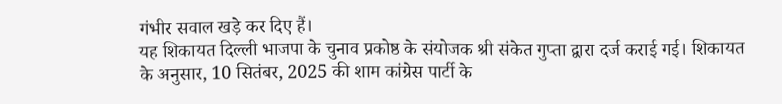गंभीर सवाल खड़े कर दिए हैं।
यह शिकायत दिल्ली भाजपा के चुनाव प्रकोष्ठ के संयोजक श्री संकेत गुप्ता द्वारा दर्ज कराई गई। शिकायत के अनुसार, 10 सितंबर, 2025 की शाम कांग्रेस पार्टी के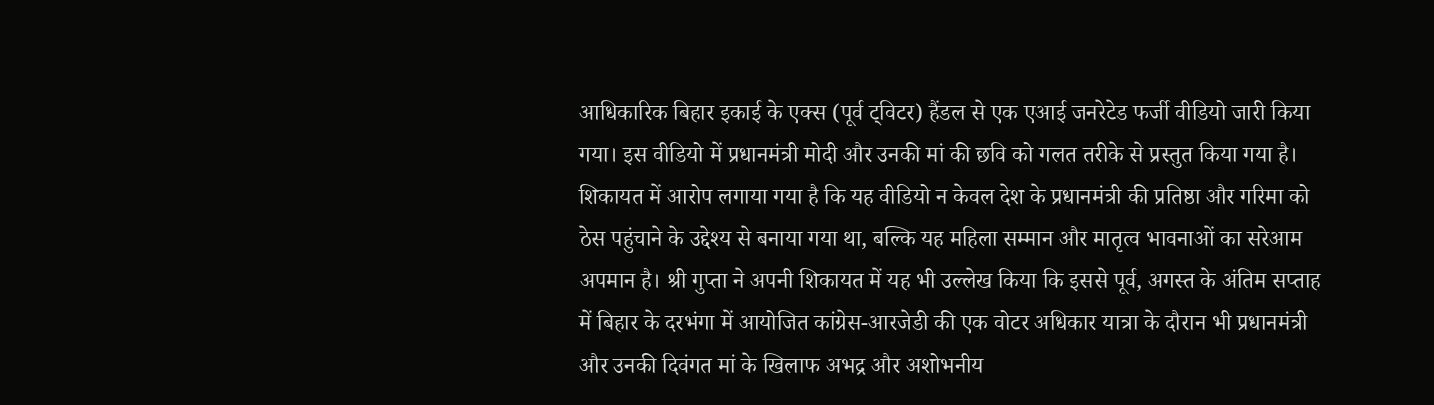आधिकारिक बिहार इकाई के एक्स (पूर्व ट्विटर) हैंडल से एक एआई जनरेटेड फर्जी वीडियो जारी किया गया। इस वीडियो में प्रधानमंत्री मोदी और उनकी मां की छवि को गलत तरीके से प्रस्तुत किया गया है।
शिकायत में आरोप लगाया गया है कि यह वीडियो न केवल देश के प्रधानमंत्री की प्रतिष्ठा और गरिमा को ठेस पहुंचाने के उद्देश्य से बनाया गया था, बल्कि यह महिला सम्मान और मातृत्व भावनाओं का सरेआम अपमान है। श्री गुप्ता ने अपनी शिकायत में यह भी उल्लेख किया कि इससे पूर्व, अगस्त के अंतिम सप्ताह में बिहार के दरभंगा में आयोजित कांग्रेस-आरजेडी की एक वोटर अधिकार यात्रा के दौरान भी प्रधानमंत्री और उनकी दिवंगत मां के खिलाफ अभद्र और अशोभनीय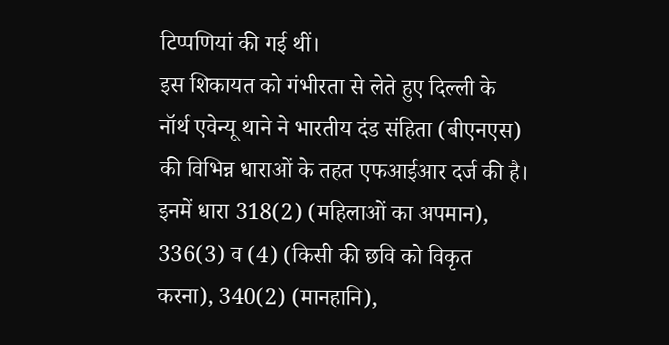टिप्पणियां की गई थीं।
इस शिकायत को गंभीरता से लेते हुए दिल्ली के नॉर्थ एवेन्यू थाने ने भारतीय दंड संहिता (बीएनएस) की विभिन्न धाराओं के तहत एफआईआर दर्ज की है। इनमें धारा 318(2) (महिलाओं का अपमान), 336(3) व (4) (किसी की छवि को विकृत करना), 340(2) (मानहानि),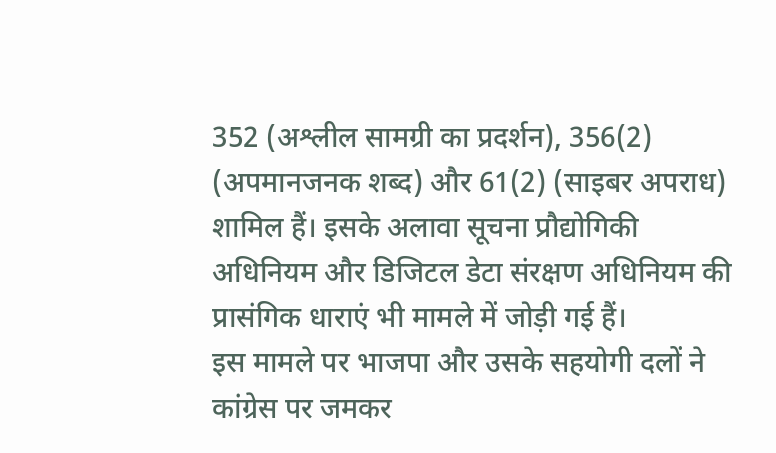352 (अश्लील सामग्री का प्रदर्शन), 356(2) (अपमानजनक शब्द) और 61(2) (साइबर अपराध) शामिल हैं। इसके अलावा सूचना प्रौद्योगिकी अधिनियम और डिजिटल डेटा संरक्षण अधिनियम की प्रासंगिक धाराएं भी मामले में जोड़ी गई हैं।
इस मामले पर भाजपा और उसके सहयोगी दलों ने कांग्रेस पर जमकर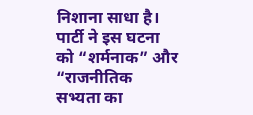निशाना साधा है। पार्टी ने इस घटना को “शर्मनाक” और “राजनीतिक सभ्यता का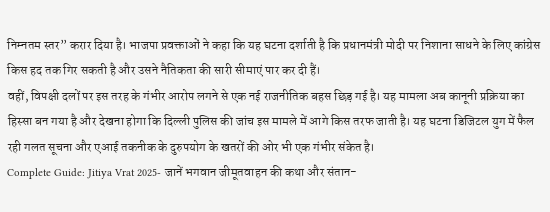निम्नतम स्तर” करार दिया है। भाजपा प्रवक्ताओं ने कहा कि यह घटना दर्शाती है कि प्रधानमंत्री मोदी पर निशाना साधने के लिए कांग्रेस किस हद तक गिर सकती है और उसने नैतिकता की सारी सीमाएं पार कर दी हैं।
वहीं, विपक्षी दलों पर इस तरह के गंभीर आरोप लगने से एक नई राजनीतिक बहस छिड़ गई है। यह मामला अब कानूनी प्रक्रिया का हिस्सा बन गया है और देखना होगा कि दिल्ली पुलिस की जांच इस मामले में आगे किस तरफ जाती है। यह घटना डिजिटल युग में फैल रही गलत सूचना और एआई तकनीक के दुरुपयोग के खतरों की ओर भी एक गंभीर संकेत है।
Complete Guide: Jitiya Vrat 2025- जानें भगवान जीमूतवाहन की कथा और संतान-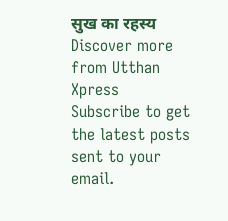सुख का रहस्य
Discover more from Utthan Xpress
Subscribe to get the latest posts sent to your email.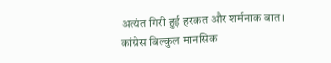अत्यंत गिरी हुई हरकत और शर्मनाक बात। कांग्रेस बिल्कुल मानसिक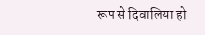रूप से दिवालिया हो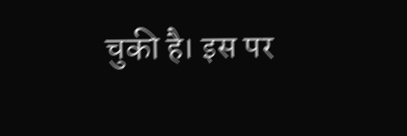चुकी है। इस पर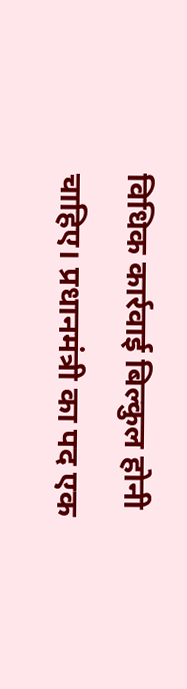विधिक कार्रवाई बिल्कुल होनी चाहिए। प्रधानमंत्री का पद एक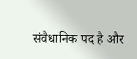संवैधानिक पद है और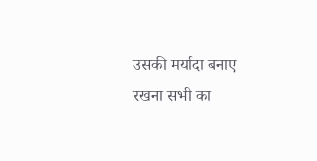उसकी मर्यादा बनाए रखना सभी का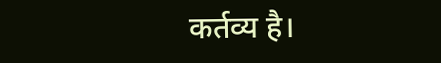कर्तव्य है।